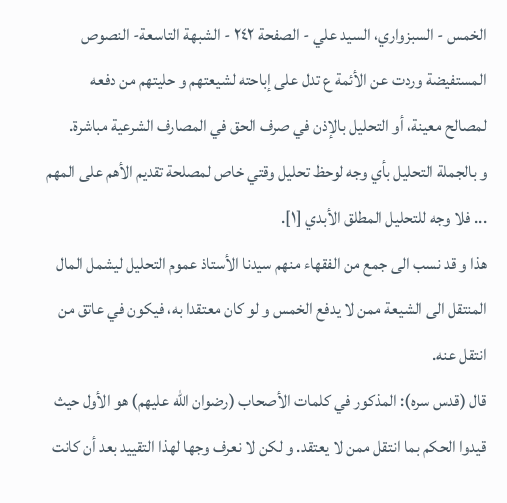الخمس - السبزواري، السيد علي - الصفحة ٢٤٢ - الشبهة التاسعة- النصوص المستفيضة وردت عن الأئمة ع تدل على إباحته لشيعتهم و حليتهم من دفعه
لمصالح معينة، أو التحليل بالإذن في صرف الحق في المصارف الشرعية مباشرة.
و بالجملة التحليل بأي وجه لوحظ تحليل وقتي خاص لمصلحة تقديم الأهم على المهم ... فلا وجه للتحليل المطلق الأبدي [١].
هذا و قد نسب الى جمع من الفقهاء منهم سيدنا الأستاذ عموم التحليل ليشمل المال المنتقل الى الشيعة ممن لا يدفع الخمس و لو كان معتقدا به، فيكون في عاتق من انتقل عنه.
قال (قدس سره): المذكور في كلمات الأصحاب (رضوان اللّه عليهم) هو الأول حيث قيدوا الحكم بما انتقل ممن لا يعتقد. و لكن لا نعرف وجها لهذا التقييد بعد أن كانت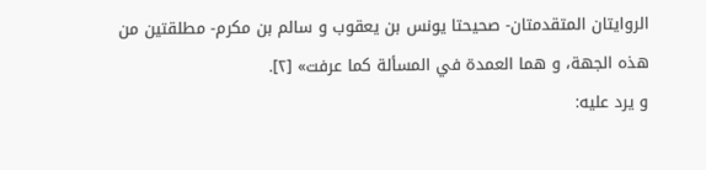الروايتان المتقدمتان- صحيحتا يونس بن يعقوب و سالم بن مكرم- مطلقتين من هذه الجهة، و هما العمدة في المسألة كما عرفت» [٢].
و يرد عليه: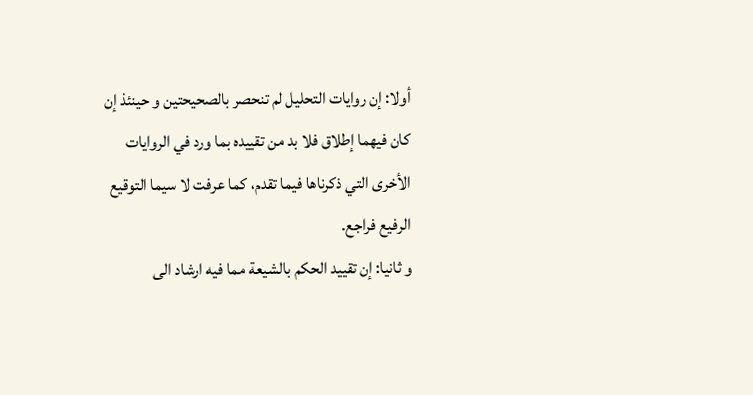أولا: إن روايات التحليل لم تنحصر بالصحيحتين و حينئذ إن كان فيهما إطلاق فلا بد من تقييده بما ورد في الروايات الأخرى التي ذكرناها فيما تقدم، كما عرفت لا سيما التوقيع الرفيع فراجع.
و ثانيا: إن تقييد الحكم بالشيعة مما فيه ارشاد الى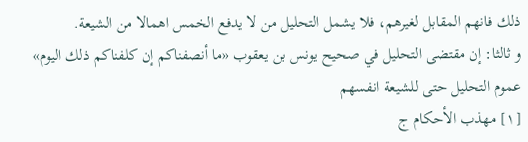ذلك فانهم المقابل لغيرهم، فلا يشمل التحليل من لا يدفع الخمس اهمالا من الشيعة.
و ثالثا: إن مقتضى التحليل في صحيح يونس بن يعقوب «ما أنصفناكم إن كلفناكم ذلك اليوم» عموم التحليل حتى للشيعة انفسهم
[١] مهذب الأحكام ج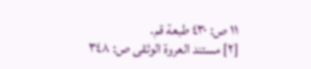١١ ص: ٤٣٠ طبعة قم.
[٢] مستند العروة الوثقى ص: ٣٤٨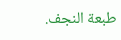طبعة النجف.